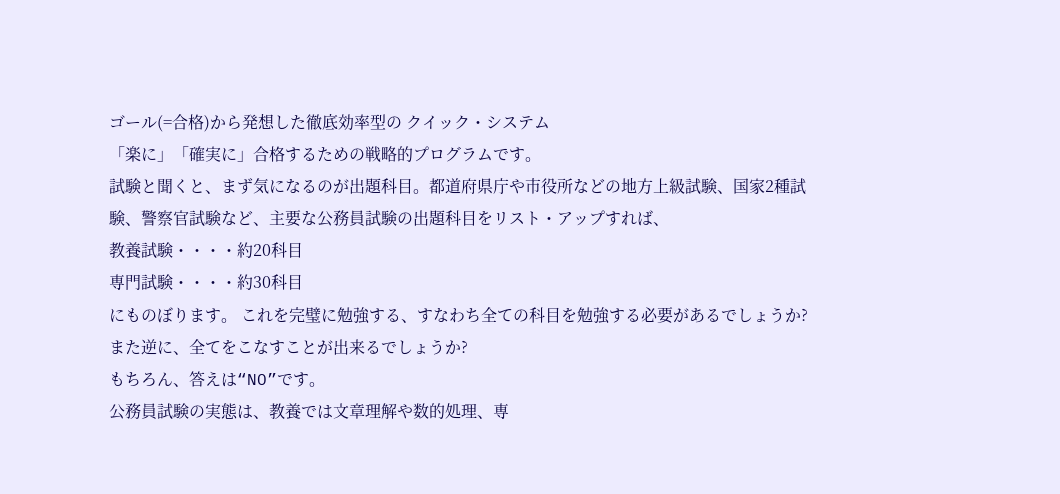ゴール(=合格)から発想した徹底効率型の クイック・システム
「楽に」「確実に」合格するための戦略的プログラムです。
試験と聞くと、まず気になるのが出題科目。都道府県庁や市役所などの地方上級試験、国家2種試験、警察官試験など、主要な公務員試験の出題科目をリスト・アップすれば、
教養試験・・・・約20科目
専門試験・・・・約30科目
にものぼります。 これを完璧に勉強する、すなわち全ての科目を勉強する必要があるでしょうか?
また逆に、全てをこなすことが出来るでしょうか?
もちろん、答えは“NO”です。
公務員試験の実態は、教養では文章理解や数的処理、専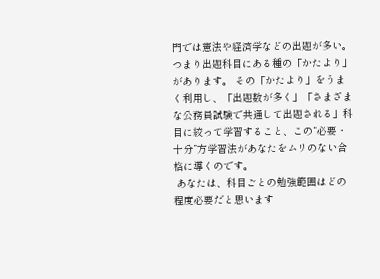門では憲法や経済学などの出題が多い。つまり出題科目にある種の「かたより」があります。 その「かたより」をうまく利用し、「出題数が多く」「さまざまな公務員試験で共通して出題される」科目に絞って学習すること、この“必要・十分”方学習法があなたをムリのない合格に導くのです。
 あなたは、科目ごとの勉強範囲はどの程度必要だと思います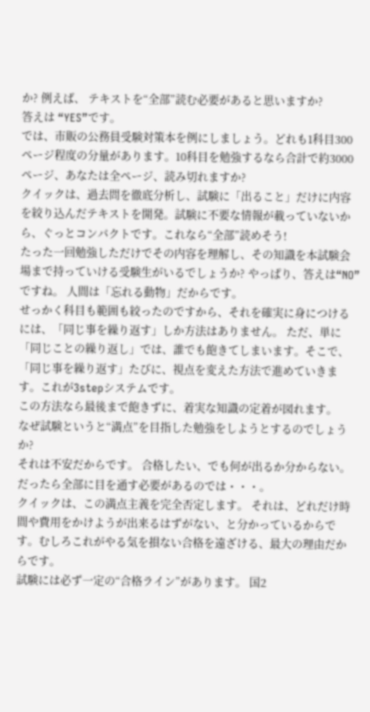か? 例えば、 テキストを“全部”読む必要があると思いますか?
答えは “YES”です。
では、市販の公務員受験対策本を例にしましょう。どれも1科目300ページ程度の分量があります。10科目を勉強するなら合計で約3000ページ、あなたは全ページ、読み切れますか?
クイックは、過去問を徹底分析し、試験に「出ること」だけに内容を絞り込んだテキストを開発。試験に不要な情報が載っていないから、ぐっとコンパクトです。これなら“全部”読めそう!
たった一回勉強しただけでその内容を理解し、その知識を本試験会場まで持っていける受験生がいるでしょうか? やっぱり、答えは“NO”ですね。 人間は「忘れる動物」だからです。
せっかく科目も範囲も絞ったのですから、それを確実に身につけるには、「同じ事を繰り返す」しか方法はありません。 ただ、単に「同じことの繰り返し」では、誰でも飽きてしまいます。そこで、「同じ事を繰り返す」たびに、視点を変えた方法で進めていきます。これが3stepシステムです。
この方法なら最後まで飽きずに、着実な知識の定着が図れます。
なぜ試験というと“満点”を目指した勉強をしようとするのでしょうか?
それは不安だからです。 合格したい、でも何が出るか分からない。だったら全部に目を通す必要があるのでは・・・。
クイックは、この満点主義を完全否定します。 それは、どれだけ時間や費用をかけようが出来るはずがない、と分かっているからです。むしろこれがやる気を損ない合格を遠ざける、最大の理由だからです。
試験には必ず一定の“合格ライン”があります。 国2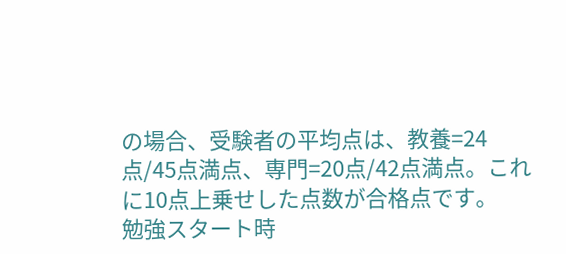の場合、受験者の平均点は、教養=24点/45点満点、専門=20点/42点満点。これに10点上乗せした点数が合格点です。
勉強スタート時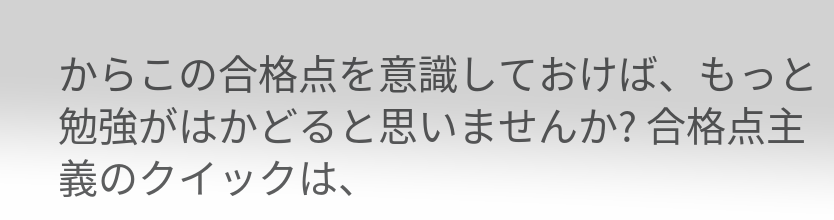からこの合格点を意識しておけば、もっと勉強がはかどると思いませんか? 合格点主義のクイックは、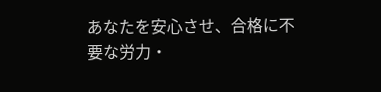あなたを安心させ、合格に不要な労力・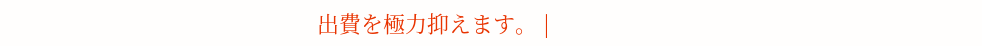出費を極力抑えます。 |